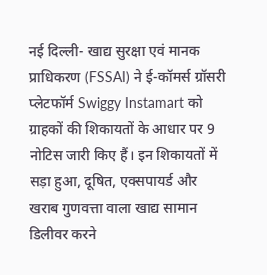नई दिल्ली- खाद्य सुरक्षा एवं मानक प्राधिकरण (FSSAI) ने ई-कॉमर्स ग्रॉसरी प्लेटफॉर्म Swiggy Instamart को ग्राहकों की शिकायतों के आधार पर 9 नोटिस जारी किए हैं। इन शिकायतों में सड़ा हुआ, दूषित, एक्सपायर्ड और खराब गुणवत्ता वाला खाद्य सामान डिलीवर करने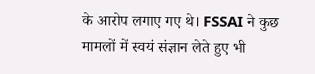के आरोप लगाए गए थे। FSSAI ने कुछ मामलों में स्वयं संज्ञान लेते हुए भी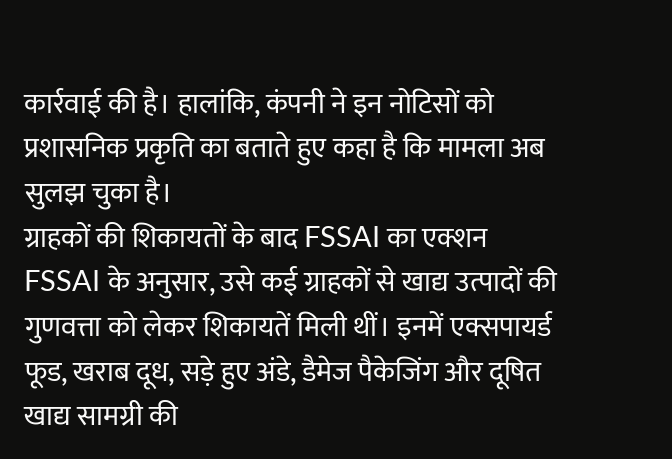कार्रवाई की है। हालांकि, कंपनी ने इन नोटिसों को प्रशासनिक प्रकृति का बताते हुए कहा है कि मामला अब सुलझ चुका है।
ग्राहकों की शिकायतों के बाद FSSAI का एक्शन
FSSAI के अनुसार, उसे कई ग्राहकों से खाद्य उत्पादों की गुणवत्ता को लेकर शिकायतें मिली थीं। इनमें एक्सपायर्ड फूड, खराब दूध, सड़े हुए अंडे, डैमेज पैकेजिंग और दूषित खाद्य सामग्री की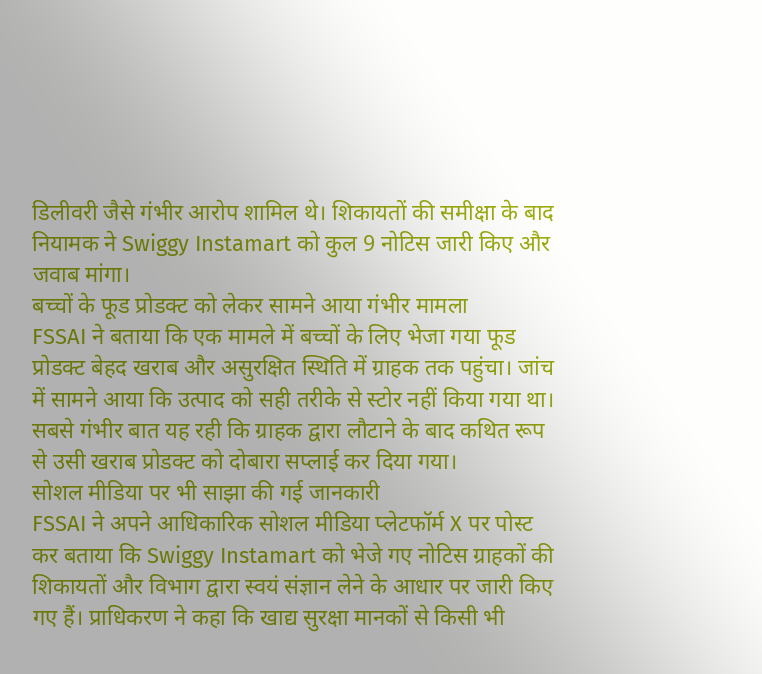डिलीवरी जैसे गंभीर आरोप शामिल थे। शिकायतों की समीक्षा के बाद नियामक ने Swiggy Instamart को कुल 9 नोटिस जारी किए और जवाब मांगा।
बच्चों के फूड प्रोडक्ट को लेकर सामने आया गंभीर मामला
FSSAI ने बताया कि एक मामले में बच्चों के लिए भेजा गया फूड प्रोडक्ट बेहद खराब और असुरक्षित स्थिति में ग्राहक तक पहुंचा। जांच में सामने आया कि उत्पाद को सही तरीके से स्टोर नहीं किया गया था। सबसे गंभीर बात यह रही कि ग्राहक द्वारा लौटाने के बाद कथित रूप से उसी खराब प्रोडक्ट को दोबारा सप्लाई कर दिया गया।
सोशल मीडिया पर भी साझा की गई जानकारी
FSSAI ने अपने आधिकारिक सोशल मीडिया प्लेटफॉर्म X पर पोस्ट कर बताया कि Swiggy Instamart को भेजे गए नोटिस ग्राहकों की शिकायतों और विभाग द्वारा स्वयं संज्ञान लेने के आधार पर जारी किए गए हैं। प्राधिकरण ने कहा कि खाद्य सुरक्षा मानकों से किसी भी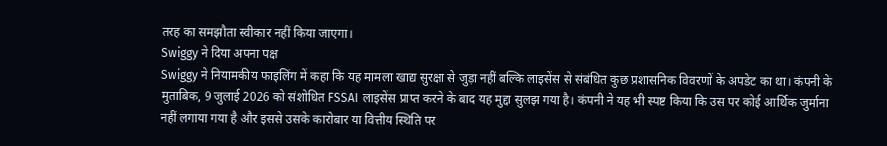तरह का समझौता स्वीकार नहीं किया जाएगा।
Swiggy ने दिया अपना पक्ष
Swiggy ने नियामकीय फाइलिंग में कहा कि यह मामला खाद्य सुरक्षा से जुड़ा नहीं बल्कि लाइसेंस से संबंधित कुछ प्रशासनिक विवरणों के अपडेट का था। कंपनी के मुताबिक, 9 जुलाई 2026 को संशोधित FSSAI लाइसेंस प्राप्त करने के बाद यह मुद्दा सुलझ गया है। कंपनी ने यह भी स्पष्ट किया कि उस पर कोई आर्थिक जुर्माना नहीं लगाया गया है और इससे उसके कारोबार या वित्तीय स्थिति पर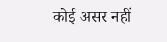कोई असर नहीं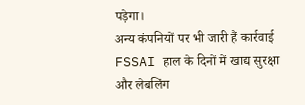पड़ेगा।
अन्य कंपनियों पर भी जारी हैं कार्रवाई
FSSAI हाल के दिनों में खाद्य सुरक्षा और लेबलिंग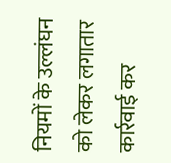नियमों के उल्लंघन को लेकर लगातार कार्रवाई कर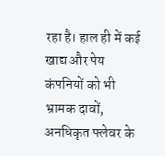रहा है। हाल ही में कई खाद्य और पेय कंपनियों को भी भ्रामक दावों, अनधिकृत फ्लेवर के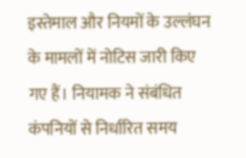इस्तेमाल और नियमों के उल्लंघन के मामलों में नोटिस जारी किए गए हैं। नियामक ने संबंधित कंपनियों से निर्धारित समय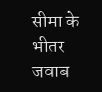सीमा के भीतर जवाब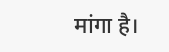मांगा है।